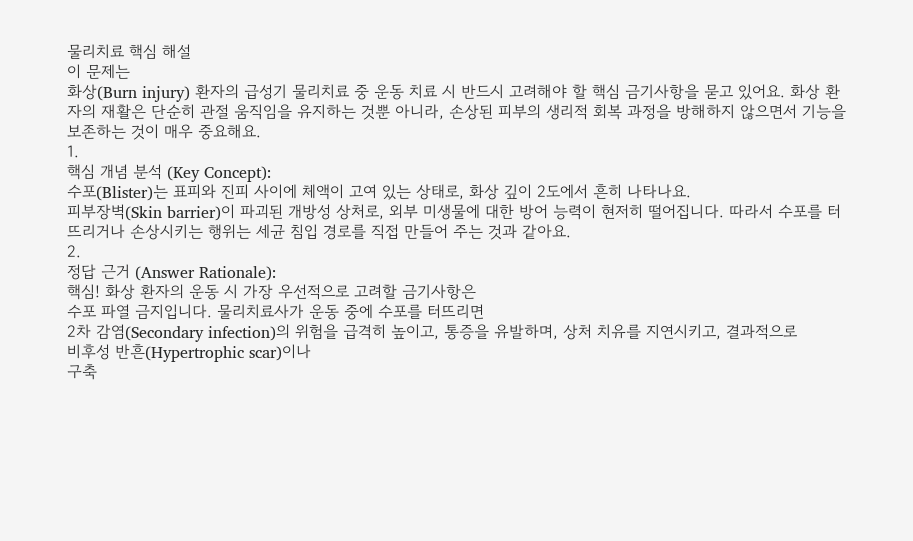물리치료 핵심 해설
이 문제는
화상(Burn injury) 환자의 급성기 물리치료 중 운동 치료 시 반드시 고려해야 할 핵심 금기사항을 묻고 있어요. 화상 환자의 재활은 단순히 관절 움직임을 유지하는 것뿐 아니라, 손상된 피부의 생리적 회복 과정을 방해하지 않으면서 기능을 보존하는 것이 매우 중요해요.
1.
핵심 개념 분석 (Key Concept):
수포(Blister)는 표피와 진피 사이에 체액이 고여 있는 상태로, 화상 깊이 2도에서 흔히 나타나요.
피부장벽(Skin barrier)이 파괴된 개방성 상처로, 외부 미생물에 대한 방어 능력이 현저히 떨어집니다. 따라서 수포를 터뜨리거나 손상시키는 행위는 세균 침입 경로를 직접 만들어 주는 것과 같아요.
2.
정답 근거 (Answer Rationale):
핵심! 화상 환자의 운동 시 가장 우선적으로 고려할 금기사항은
수포 파열 금지입니다. 물리치료사가 운동 중에 수포를 터뜨리면
2차 감염(Secondary infection)의 위험을 급격히 높이고, 통증을 유발하며, 상처 치유를 지연시키고, 결과적으로
비후성 반흔(Hypertrophic scar)이나
구축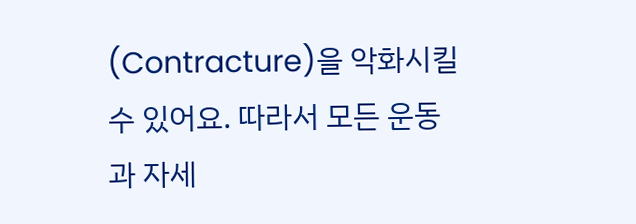(Contracture)을 악화시킬 수 있어요. 따라서 모든 운동과 자세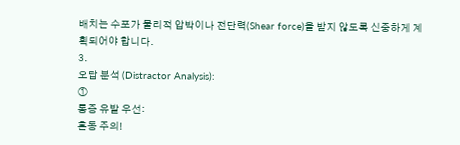배치는 수포가 물리적 압박이나 전단력(Shear force)을 받지 않도록 신중하게 계획되어야 합니다.
3.
오답 분석 (Distractor Analysis):
①
통증 유발 우선:
혼동 주의!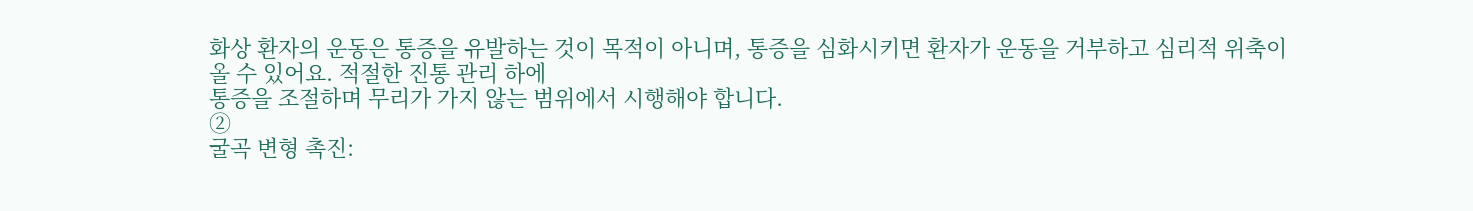화상 환자의 운동은 통증을 유발하는 것이 목적이 아니며, 통증을 심화시키면 환자가 운동을 거부하고 심리적 위축이 올 수 있어요. 적절한 진통 관리 하에
통증을 조절하며 무리가 가지 않는 범위에서 시행해야 합니다.
②
굴곡 변형 촉진: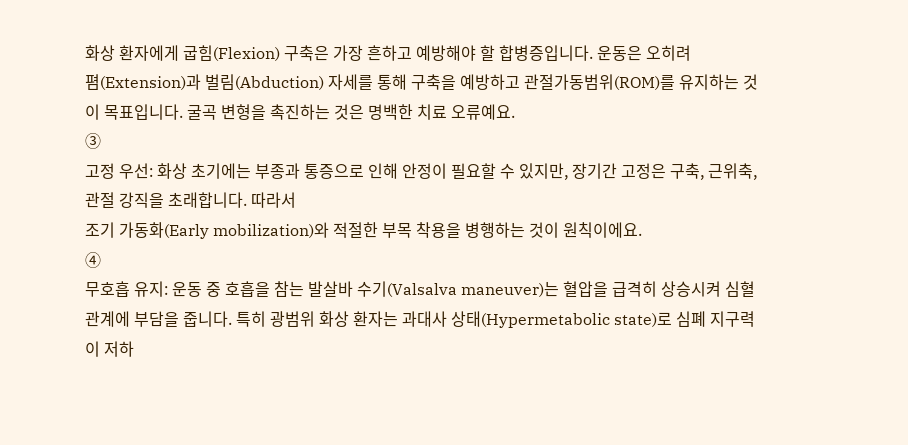화상 환자에게 굽힘(Flexion) 구축은 가장 흔하고 예방해야 할 합병증입니다. 운동은 오히려
폄(Extension)과 벌림(Abduction) 자세를 통해 구축을 예방하고 관절가동범위(ROM)를 유지하는 것이 목표입니다. 굴곡 변형을 촉진하는 것은 명백한 치료 오류예요.
③
고정 우선: 화상 초기에는 부종과 통증으로 인해 안정이 필요할 수 있지만, 장기간 고정은 구축, 근위축, 관절 강직을 초래합니다. 따라서
조기 가동화(Early mobilization)와 적절한 부목 착용을 병행하는 것이 원칙이에요.
④
무호흡 유지: 운동 중 호흡을 참는 발살바 수기(Valsalva maneuver)는 혈압을 급격히 상승시켜 심혈관계에 부담을 줍니다. 특히 광범위 화상 환자는 과대사 상태(Hypermetabolic state)로 심폐 지구력이 저하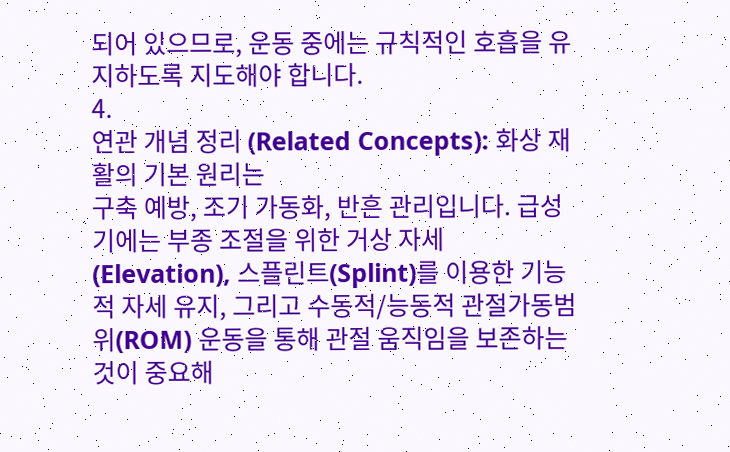되어 있으므로, 운동 중에는 규칙적인 호흡을 유지하도록 지도해야 합니다.
4.
연관 개념 정리 (Related Concepts): 화상 재활의 기본 원리는
구축 예방, 조기 가동화, 반흔 관리입니다. 급성기에는 부종 조절을 위한 거상 자세(Elevation), 스플린트(Splint)를 이용한 기능적 자세 유지, 그리고 수동적/능동적 관절가동범위(ROM) 운동을 통해 관절 움직임을 보존하는 것이 중요해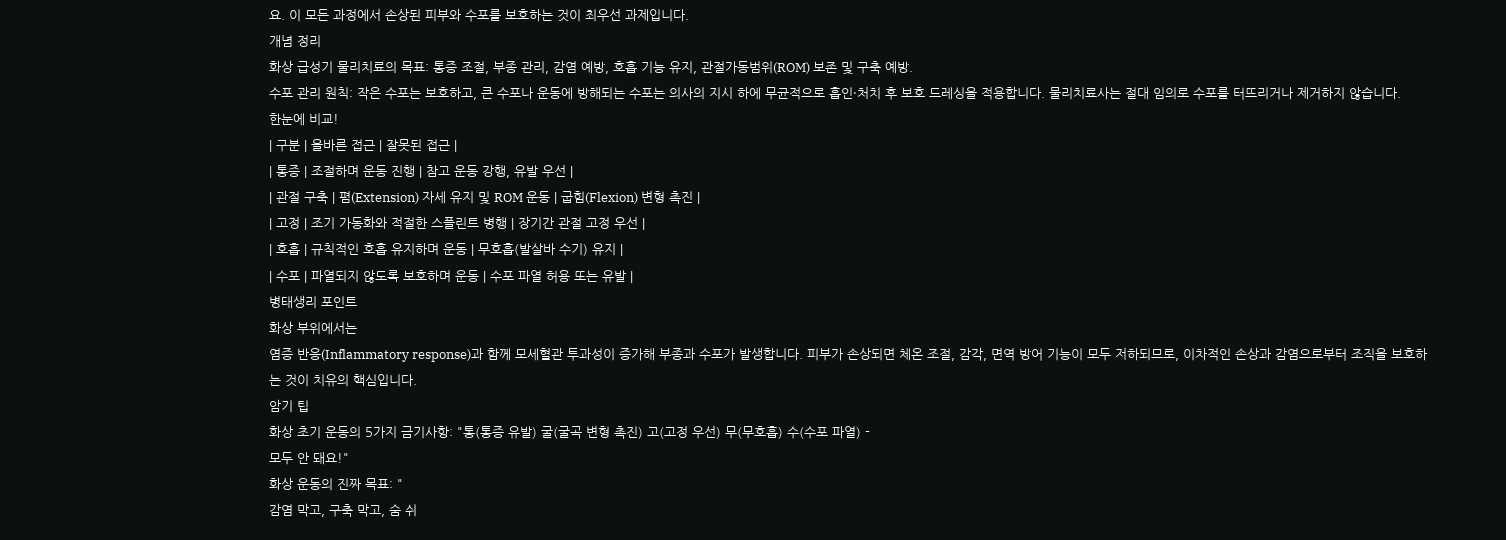요. 이 모든 과정에서 손상된 피부와 수포를 보호하는 것이 최우선 과제입니다.
개념 정리
화상 급성기 물리치료의 목표: 통증 조절, 부종 관리, 감염 예방, 호흡 기능 유지, 관절가동범위(ROM) 보존 및 구축 예방.
수포 관리 원칙: 작은 수포는 보호하고, 큰 수포나 운동에 방해되는 수포는 의사의 지시 하에 무균적으로 흡인·처치 후 보호 드레싱을 적용합니다. 물리치료사는 절대 임의로 수포를 터뜨리거나 제거하지 않습니다.
한눈에 비교!
| 구분 | 올바른 접근 | 잘못된 접근 |
| 통증 | 조절하며 운동 진행 | 참고 운동 강행, 유발 우선 |
| 관절 구축 | 폄(Extension) 자세 유지 및 ROM 운동 | 굽힘(Flexion) 변형 촉진 |
| 고정 | 조기 가동화와 적절한 스플린트 병행 | 장기간 관절 고정 우선 |
| 호흡 | 규칙적인 호흡 유지하며 운동 | 무호흡(발살바 수기) 유지 |
| 수포 | 파열되지 않도록 보호하며 운동 | 수포 파열 허용 또는 유발 |
병태생리 포인트
화상 부위에서는
염증 반응(Inflammatory response)과 함께 모세혈관 투과성이 증가해 부종과 수포가 발생합니다. 피부가 손상되면 체온 조절, 감각, 면역 방어 기능이 모두 저하되므로, 이차적인 손상과 감염으로부터 조직을 보호하는 것이 치유의 핵심입니다.
암기 팁
화상 초기 운동의 5가지 금기사항: "통(통증 유발) 굴(굴곡 변형 촉진) 고(고정 우선) 무(무호흡) 수(수포 파열) -
모두 안 돼요!"
화상 운동의 진짜 목표: "
감염 막고, 구축 막고, 숨 쉬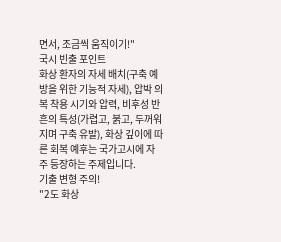면서, 조금씩 움직이기!"
국시 빈출 포인트
화상 환자의 자세 배치(구축 예방을 위한 기능적 자세), 압박 의복 착용 시기와 압력, 비후성 반흔의 특성(가렵고, 붉고, 두꺼워지며 구축 유발), 화상 깊이에 따른 회복 예후는 국가고시에 자주 등장하는 주제입니다.
기출 변형 주의!
"2도 화상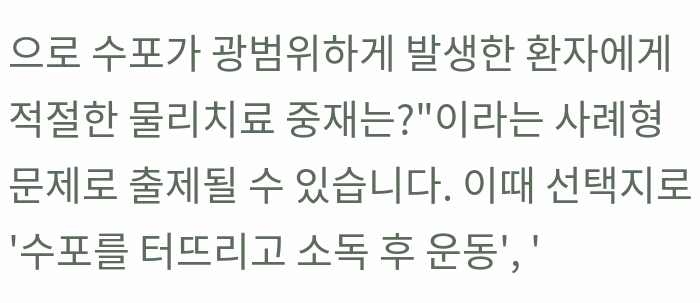으로 수포가 광범위하게 발생한 환자에게 적절한 물리치료 중재는?"이라는 사례형 문제로 출제될 수 있습니다. 이때 선택지로 '수포를 터뜨리고 소독 후 운동', '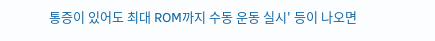통증이 있어도 최대 ROM까지 수동 운동 실시' 등이 나오면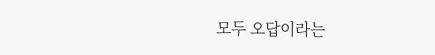모두 오답이라는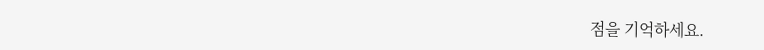점을 기억하세요.